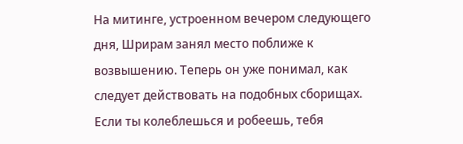На митинге, устроенном вечером следующего дня, Шрирам занял место поближе к возвышению. Теперь он уже понимал, как следует действовать на подобных сборищах. Если ты колеблешься и робеешь, тебя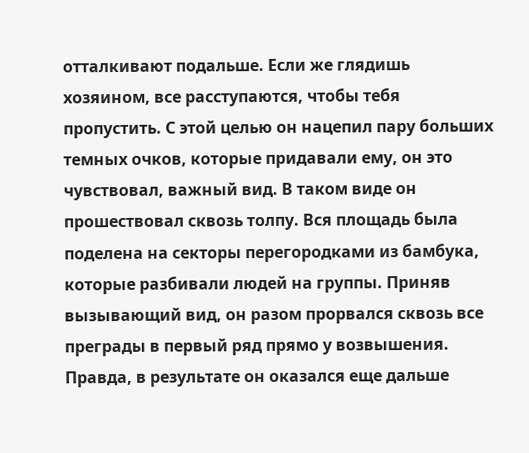отталкивают подальше. Если же глядишь хозяином, все расступаются, чтобы тебя пропустить. С этой целью он нацепил пару больших темных очков, которые придавали ему, он это чувствовал, важный вид. В таком виде он прошествовал сквозь толпу. Вся площадь была поделена на секторы перегородками из бамбука, которые разбивали людей на группы. Приняв вызывающий вид, он разом прорвался сквозь все преграды в первый ряд прямо у возвышения. Правда, в результате он оказался еще дальше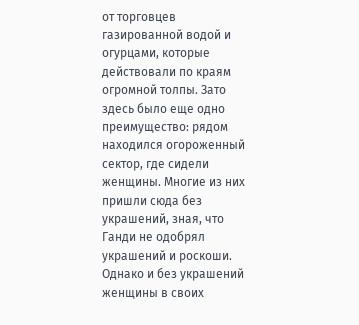от торговцев газированной водой и огурцами, которые действовали по краям огромной толпы. Зато здесь было еще одно преимущество: рядом находился огороженный сектор, где сидели женщины. Многие из них пришли сюда без украшений, зная, что Ганди не одобрял украшений и роскоши. Однако и без украшений женщины в своих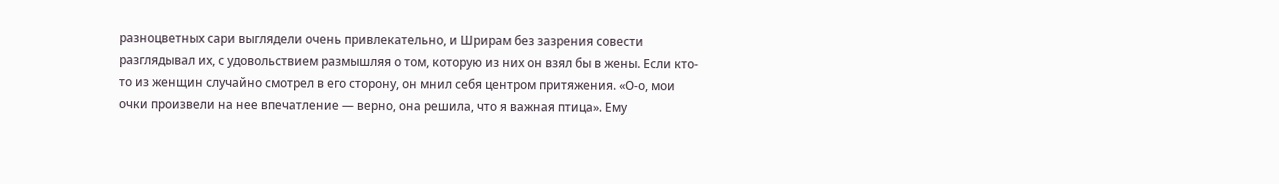разноцветных сари выглядели очень привлекательно, и Шрирам без зазрения совести разглядывал их, с удовольствием размышляя о том, которую из них он взял бы в жены. Если кто-то из женщин случайно смотрел в его сторону, он мнил себя центром притяжения. «О-о, мои очки произвели на нее впечатление — верно, она решила, что я важная птица». Ему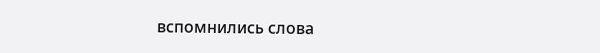вспомнились слова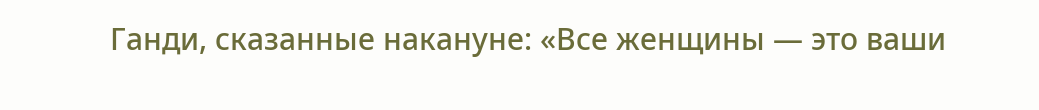Ганди, сказанные накануне: «Все женщины — это ваши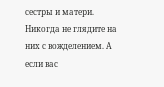сестры и матери. Никогда не глядите на них с вожделением. А если вас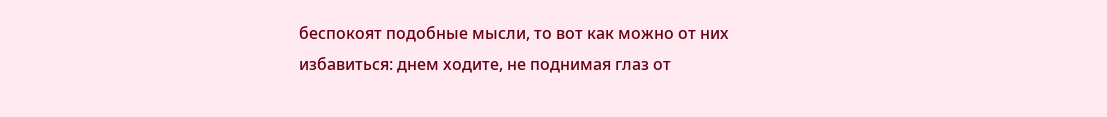беспокоят подобные мысли, то вот как можно от них избавиться: днем ходите, не поднимая глаз от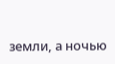земли, а ночью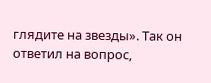глядите на звезды». Так он ответил на вопрос,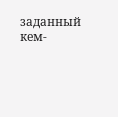заданный кем-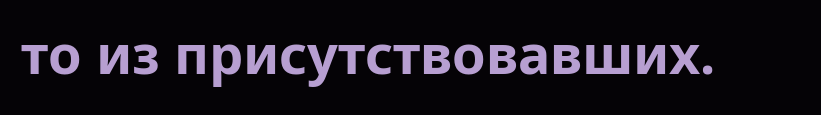то из присутствовавших.